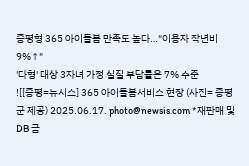증평형 365 아이돌봄 만족도 높다…"이용자 작년비 9%↑"
'다형' 대상 3자녀 가정 실질 부담률은 7% 수준
![[증평=뉴시스] 365 아이돌봄서비스 현장 (사진= 증평군 제공) 2025.06.17. photo@newsis.com *재판매 및 DB 금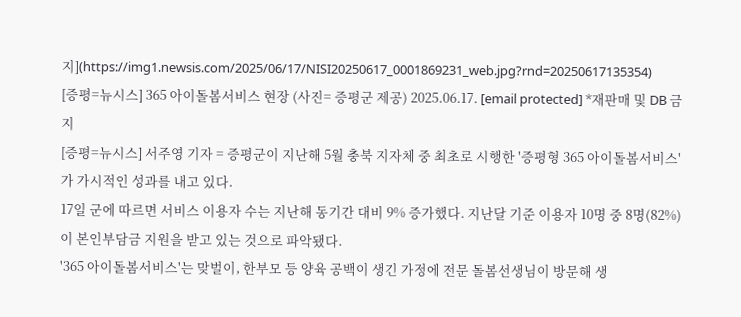지](https://img1.newsis.com/2025/06/17/NISI20250617_0001869231_web.jpg?rnd=20250617135354)
[증평=뉴시스] 365 아이돌봄서비스 현장 (사진= 증평군 제공) 2025.06.17. [email protected] *재판매 및 DB 금지
[증평=뉴시스] 서주영 기자 = 증평군이 지난해 5월 충북 지자체 중 최초로 시행한 '증평형 365 아이돌봄서비스'가 가시적인 성과를 내고 있다.
17일 군에 따르면 서비스 이용자 수는 지난해 동기간 대비 9% 증가했다. 지난달 기준 이용자 10명 중 8명(82%)이 본인부담금 지원을 받고 있는 것으로 파악됐다.
'365 아이돌봄서비스'는 맞벌이, 한부모 등 양육 공백이 생긴 가정에 전문 돌봄선생님이 방문해 생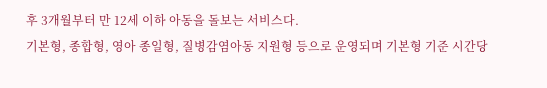후 3개월부터 만 12세 이하 아동을 돌보는 서비스다.
기본형, 종합형, 영아 종일형, 질병감염아동 지원형 등으로 운영되며 기본형 기준 시간당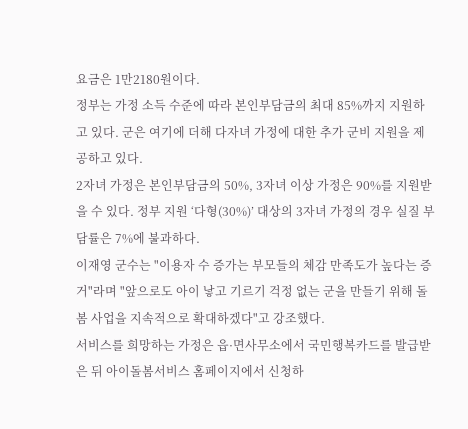요금은 1만2180원이다.
정부는 가정 소득 수준에 따라 본인부담금의 최대 85%까지 지원하고 있다. 군은 여기에 더해 다자녀 가정에 대한 추가 군비 지원을 제공하고 있다.
2자녀 가정은 본인부담금의 50%, 3자녀 이상 가정은 90%를 지원받을 수 있다. 정부 지원 ‘다형(30%)’ 대상의 3자녀 가정의 경우 실질 부담률은 7%에 불과하다.
이재영 군수는 "이용자 수 증가는 부모들의 체감 만족도가 높다는 증거"라며 "앞으로도 아이 낳고 기르기 걱정 없는 군을 만들기 위해 돌봄 사업을 지속적으로 확대하겠다"고 강조했다.
서비스를 희망하는 가정은 읍·면사무소에서 국민행복카드를 발급받은 뒤 아이돌봄서비스 홈페이지에서 신청하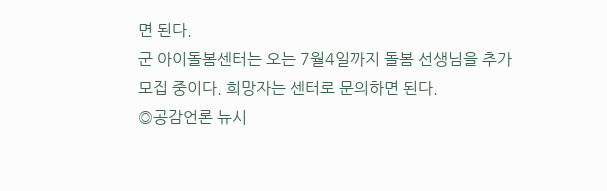면 된다.
군 아이돌봄센터는 오는 7월4일까지 돌봄 선생님을 추가 모집 중이다. 희망자는 센터로 문의하면 된다.
◎공감언론 뉴시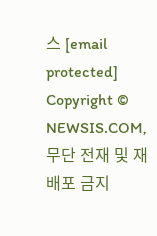스 [email protected]
Copyright © NEWSIS.COM, 무단 전재 및 재배포 금지